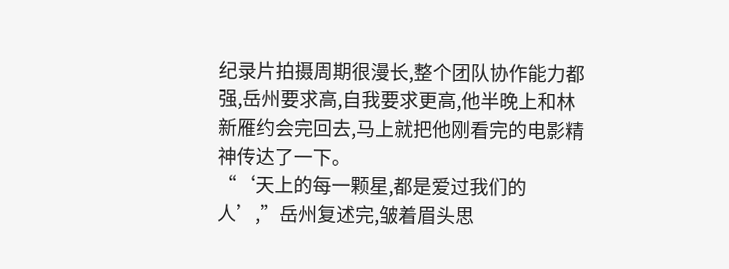纪录片拍摄周期很漫长,整个团队协作能力都强,岳州要求高,自我要求更高,他半晚上和林新雁约会完回去,马上就把他刚看完的电影精神传达了一下。
“‘天上的每一颗星,都是爱过我们的人’,”岳州复述完,皱着眉头思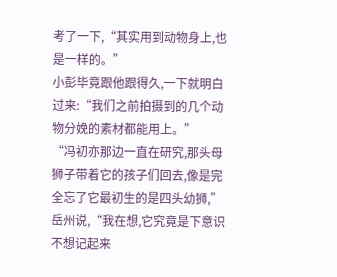考了一下,“其实用到动物身上,也是一样的。”
小彭毕竟跟他跟得久,一下就明白过来:“我们之前拍摄到的几个动物分娩的素材都能用上。”
“冯初亦那边一直在研究,那头母狮子带着它的孩子们回去,像是完全忘了它最初生的是四头幼狮,”岳州说,“我在想,它究竟是下意识不想记起来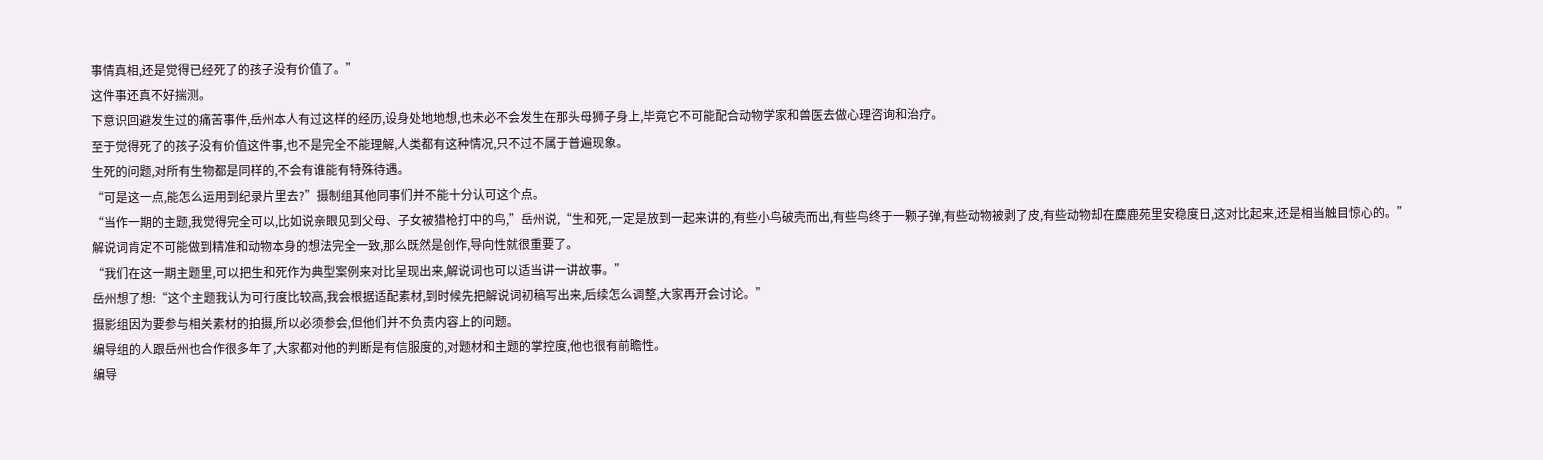事情真相,还是觉得已经死了的孩子没有价值了。”
这件事还真不好揣测。
下意识回避发生过的痛苦事件,岳州本人有过这样的经历,设身处地地想,也未必不会发生在那头母狮子身上,毕竟它不可能配合动物学家和兽医去做心理咨询和治疗。
至于觉得死了的孩子没有价值这件事,也不是完全不能理解,人类都有这种情况,只不过不属于普遍现象。
生死的问题,对所有生物都是同样的,不会有谁能有特殊待遇。
“可是这一点,能怎么运用到纪录片里去?”摄制组其他同事们并不能十分认可这个点。
“当作一期的主题,我觉得完全可以,比如说亲眼见到父母、子女被猎枪打中的鸟,”岳州说,“生和死,一定是放到一起来讲的,有些小鸟破壳而出,有些鸟终于一颗子弹,有些动物被剥了皮,有些动物却在麋鹿苑里安稳度日,这对比起来,还是相当触目惊心的。”
解说词肯定不可能做到精准和动物本身的想法完全一致,那么既然是创作,导向性就很重要了。
“我们在这一期主题里,可以把生和死作为典型案例来对比呈现出来,解说词也可以适当讲一讲故事。”
岳州想了想:“这个主题我认为可行度比较高,我会根据适配素材,到时候先把解说词初稿写出来,后续怎么调整,大家再开会讨论。”
摄影组因为要参与相关素材的拍摄,所以必须参会,但他们并不负责内容上的问题。
编导组的人跟岳州也合作很多年了,大家都对他的判断是有信服度的,对题材和主题的掌控度,他也很有前瞻性。
编导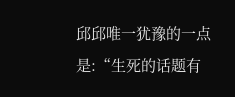邱邱唯一犹豫的一点是:“生死的话题有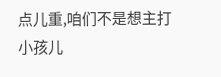点儿重,咱们不是想主打小孩儿